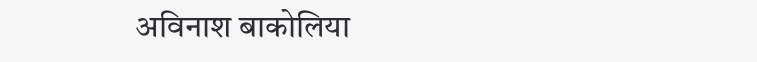अविनाश बाकोलिया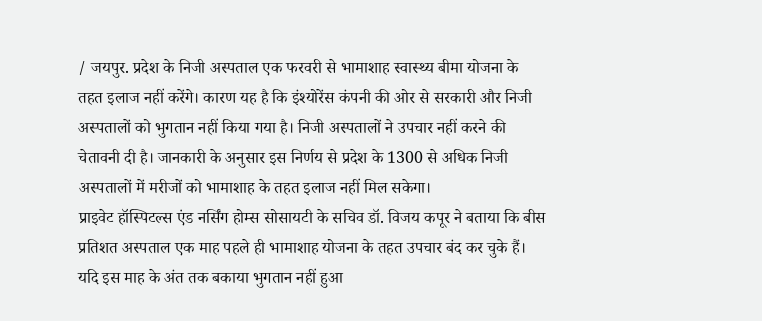/ जयपुर. प्रदेश के निजी अस्पताल एक फरवरी से भामाशाह स्वास्थ्य बीमा योजना के तहत इलाज नहीं करेंगे। कारण यह है कि इंश्योरेंस कंपनी की ओर से सरकारी और निजी अस्पतालों को भुगतान नहीं किया गया है। निजी अस्पतालों ने उपचार नहीं करने की चेतावनी दी है। जानकारी के अनुसार इस निर्णय से प्रदेश के 1300 से अधिक निजी अस्पतालों में मरीजों को भामाशाह के तहत इलाज नहीं मिल सकेगा।
प्राइवेट हॉस्पिटल्स एंड नर्सिंग होम्स सोसायटी के सचिव डॉ. विजय कपूर ने बताया कि बीस प्रतिशत अस्पताल एक माह पहले ही भामाशाह योजना के तहत उपचार बंद कर चुके हैं। यदि इस माह के अंत तक बकाया भुगतान नहीं हुआ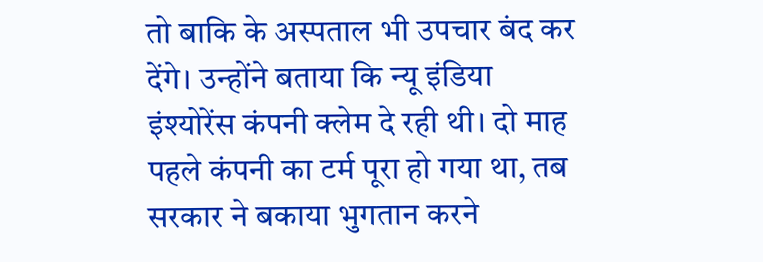तो बाकि के अस्पताल भी उपचार बंद कर देंगे। उन्होंने बताया कि न्यू इंडिया इंश्योरेंस कंपनी क्लेम दे रही थी। दो माह पहले कंपनी का टर्म पूरा हो गया था, तब सरकार ने बकाया भुगतान करने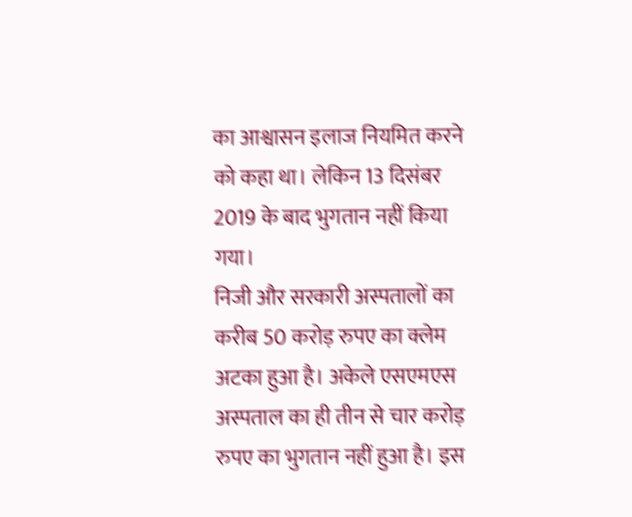का आश्वासन इलाज नियमित करने को कहा था। लेकिन 13 दिसंबर 2019 के बाद भुगतान नहीं किया गया।
निजी और सरकारी अस्पतालों का करीब 50 करोड़ रुपए का क्लेम अटका हुआ है। अकेले एसएमएस अस्पताल का ही तीन से चार करोड़ रुपए का भुगतान नहीं हुआ है। इस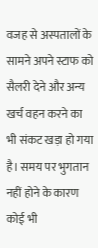वजह से अस्पतालों के सामने अपने स्टाफ को सैलरी देने और अन्य खर्च वहन करने का भी संकट खड़ा हो गया है। समय पर भुगतान नहीं होने के कारण कोई भी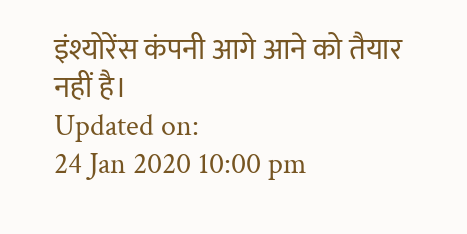इंश्योरेंस कंपनी आगे आने को तैयार नहीं है।
Updated on:
24 Jan 2020 10:00 pm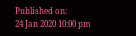Published on:
24 Jan 2020 10:00 pm